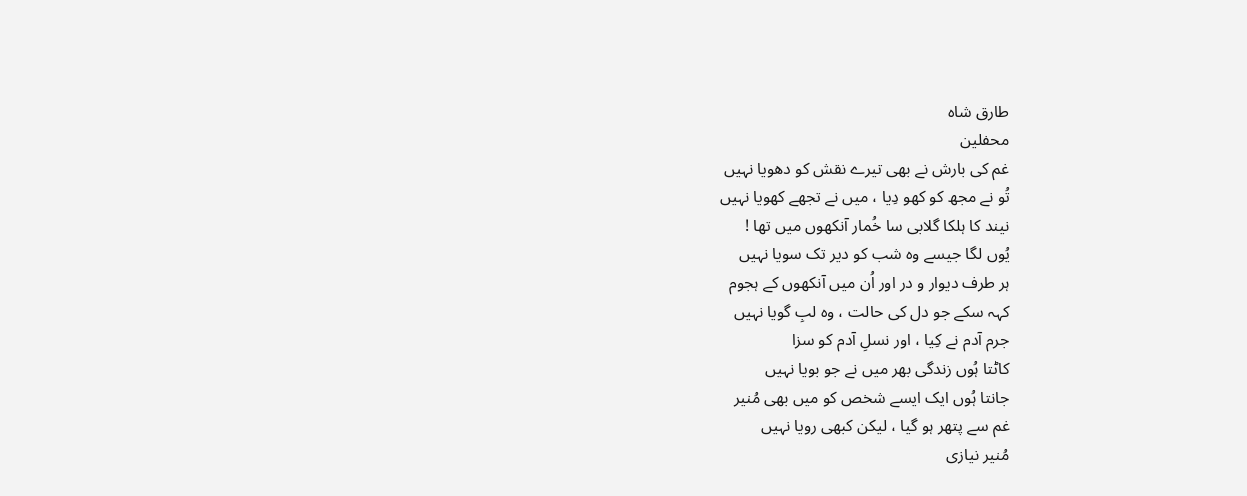طارق شاہ
محفلین
غم کی بارش نے بھی تیرے نقش کو دھویا نہیں
تُو نے مجھ کو کھو دِیا ، میں نے تجھے کھویا نہیں
نیند کا ہلکا گلابی سا خُمار آنکھوں میں تھا !
یُوں لگا جیسے وہ شب کو دیر تک سویا نہیں
ہر طرف دیوار و در اور اُن میں آنکھوں کے ہجوم
کہہ سکے جو دل کی حالت ، وہ لبِ گویا نہیں
جرم آدم نے کِیا ، اور نسلِ آدم کو سزا
کاٹتا ہُوں زندگی بھر میں نے جو بویا نہیں
جانتا ہُوں ایک ایسے شخص کو میں بھی مُنیر
غم سے پتھر ہو گیا ، لیکن کبھی رویا نہیں
مُنیر نیازی